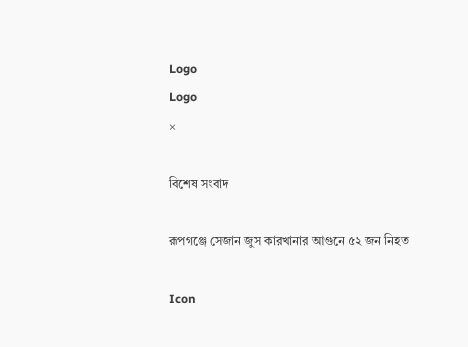Logo
Logo
×

বিশেষ সংবাদ

রূপগঞ্জে সেজান জুস কারখানার আগুনে ৫২ জন নিহত

Icon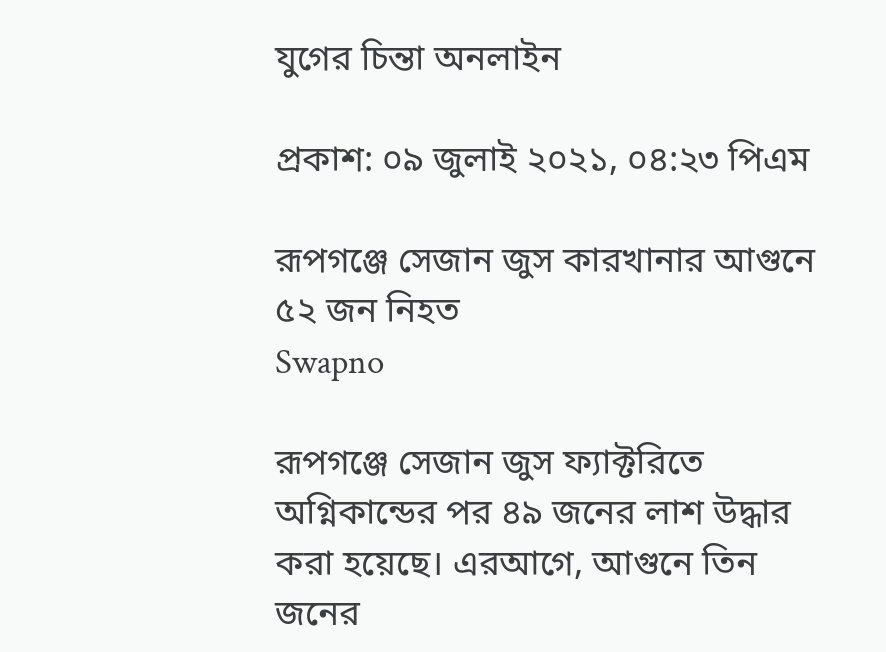যুগের চিন্তা অনলাইন

প্রকাশ: ০৯ জুলাই ২০২১, ০৪:২৩ পিএম

রূপগঞ্জে সেজান জুস কারখানার আগুনে ৫২ জন নিহত
Swapno

রূপগঞ্জে সেজান জুস ফ্যাক্টরিতে অগ্নিকান্ডের পর ৪৯ জনের লাশ উদ্ধার করা হয়েছে। এরআগে, আগুনে তিন জনের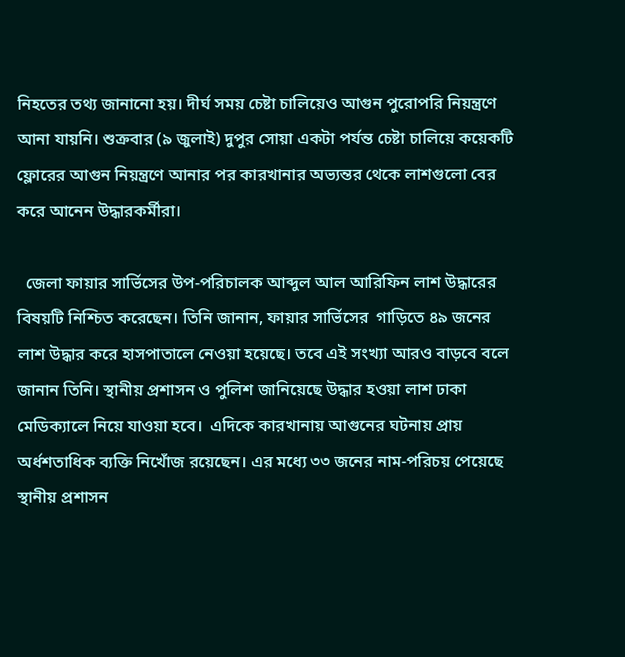নিহতের তথ্য জানানো হয়। দীর্ঘ সময় চেষ্টা চালিয়েও আগুন পুরোপরি নিয়ন্ত্রণে আনা যায়নি। শুক্রবার (৯ জুলাই) দুপুর সোয়া একটা পর্যন্ত চেষ্টা চালিয়ে কয়েকটি ফ্লোরের আগুন নিয়ন্ত্রণে আনার পর কারখানার অভ্যন্তর থেকে লাশগুলো বের করে আনেন উদ্ধারকর্মীরা।

  জেলা ফায়ার সার্ভিসের উপ-পরিচালক আব্দুল আল আরিফিন লাশ উদ্ধারের বিষয়টি নিশ্চিত করেছেন। তিনি জানান, ফায়ার সার্ভিসের  গাড়িতে ৪৯ জনের লাশ উদ্ধার করে হাসপাতালে নেওয়া হয়েছে। তবে এই সংখ্যা আরও বাড়বে বলে জানান তিনি। স্থানীয় প্রশাসন ও পুলিশ জানিয়েছে উদ্ধার হওয়া লাশ ঢাকা মেডিক্যালে নিয়ে যাওয়া হবে।  এদিকে কারখানায় আগুনের ঘটনায় প্রায় অর্ধশতাধিক ব্যক্তি নিখোঁজ রয়েছেন। এর মধ্যে ৩৩ জনের নাম-পরিচয় পেয়েছে স্থানীয় প্রশাসন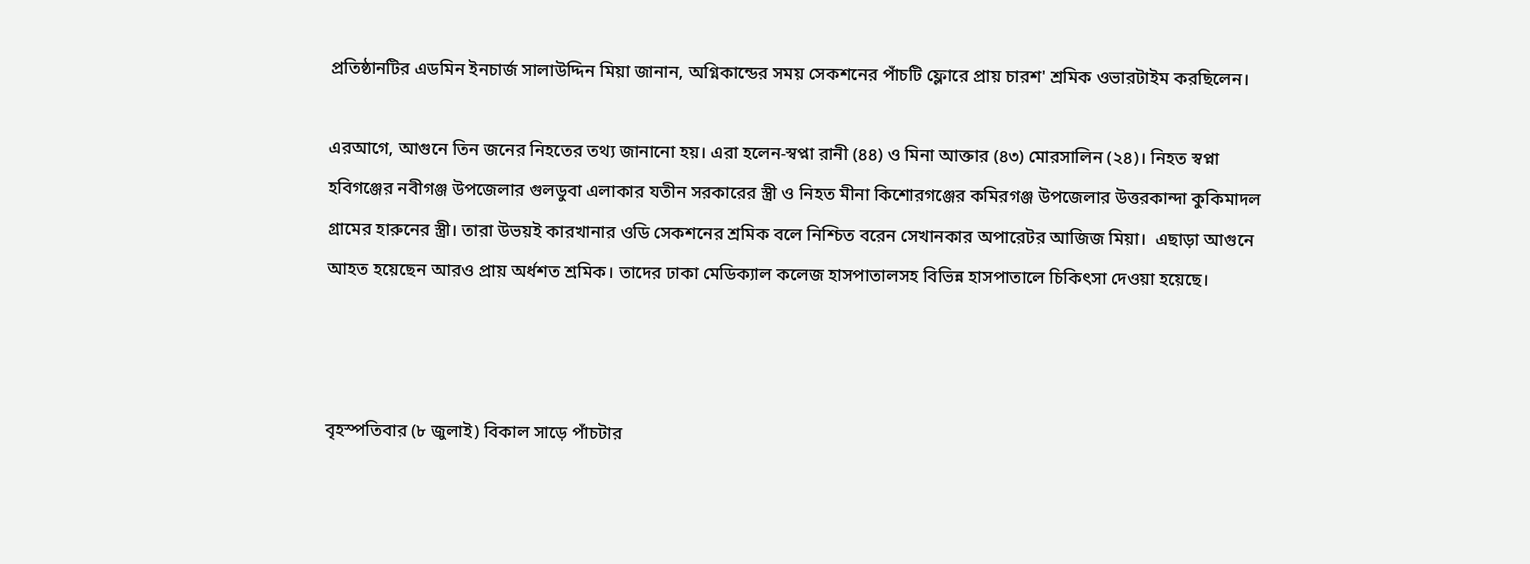প্রতিষ্ঠানটির এডমিন ইনচার্জ সালাউদ্দিন মিয়া জানান, অগ্নিকান্ডের সময় সেকশনের পাঁচটি ফ্লোরে প্রায় চারশ' শ্রমিক ওভারটাইম করছিলেন।

এরআগে, আগুনে তিন জনের নিহতের তথ্য জানানো হয়। এরা হলেন-স্বপ্না রানী (৪৪) ও মিনা আক্তার (৪৩) মোরসালিন (২৪)। নিহত স্বপ্না হবিগঞ্জের নবীগঞ্জ উপজেলার গুলডুবা এলাকার যতীন সরকারের স্ত্রী ও নিহত মীনা কিশোরগঞ্জের কমিরগঞ্জ উপজেলার উত্তরকান্দা কুকিমাদল গ্রামের হারুনের স্ত্রী। তারা উভয়ই কারখানার ওডি সেকশনের শ্রমিক বলে নিশ্চিত বরেন সেখানকার অপারেটর আজিজ মিয়া।  এছাড়া আগুনে আহত হয়েছেন আরও প্রায় অর্ধশত শ্রমিক। তাদের ঢাকা মেডিক্যাল কলেজ হাসপাতালসহ বিভিন্ন হাসপাতালে চিকিৎসা দেওয়া হয়েছে।



বৃহস্পতিবার (৮ জুলাই) বিকাল সাড়ে পাঁচটার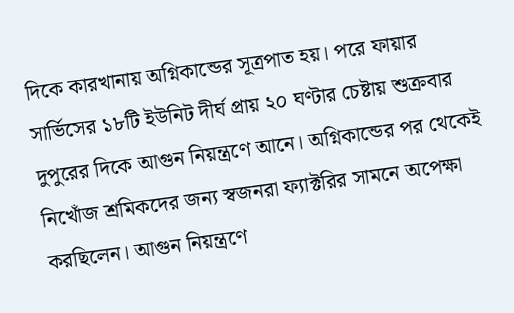দিকে কারখানায় অগ্নিকান্ডের সূত্রপাত হয়। পরে ফায়ার সার্ভিসের ১৮টি ইউনিট দীর্ঘ প্রায় ২০ ঘণ্টার চেষ্টায় শুক্রবার দুপুরের দিকে আগুন নিয়ন্ত্রণে আনে। অগ্নিকান্ডের পর থেকেই নিখোঁজ শ্রমিকদের জন্য স্বজনরা ফ্যাক্টরির সামনে অপেক্ষা করছিলেন। আগুন নিয়ন্ত্রণে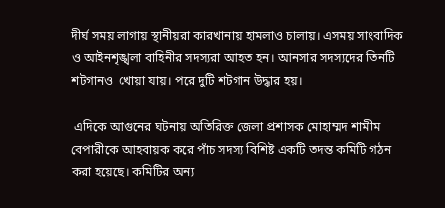দীর্ঘ সময় লাগায় স্থানীয়রা কারখানায় হামলাও চালায়। এসময় সাংবাদিক ও আইনশৃঙ্খলা বাহিনীর সদস্যরা আহত হন। আনসার সদস্যদের তিনটি শটগানও  খোয়া যায়। পরে দুটি শটগান উদ্ধার হয়।

 এদিকে আগুনের ঘটনায় অতিরিক্ত জেলা প্রশাসক মোহাম্মদ শামীম বেপারীকে আহবায়ক করে পাঁচ সদস্য বিশিষ্ট একটি তদন্ত কমিটি গঠন করা হয়েছে। কমিটির অন্য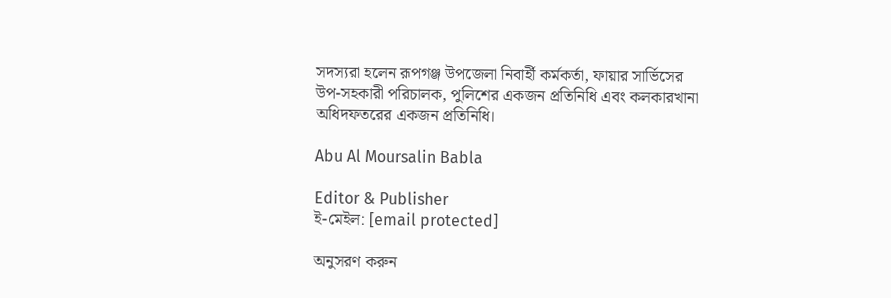সদস্যরা হলেন রূপগঞ্জ উপজেলা নিবার্হী কর্মকর্তা, ফায়ার সার্ভিসের উপ-সহকারী পরিচালক, পুলিশের একজন প্রতিনিধি এবং কলকারখানা অধিদফতরের একজন প্রতিনিধি।

Abu Al Moursalin Babla

Editor & Publisher
ই-মেইল: [email protected]

অনুসরণ করুন